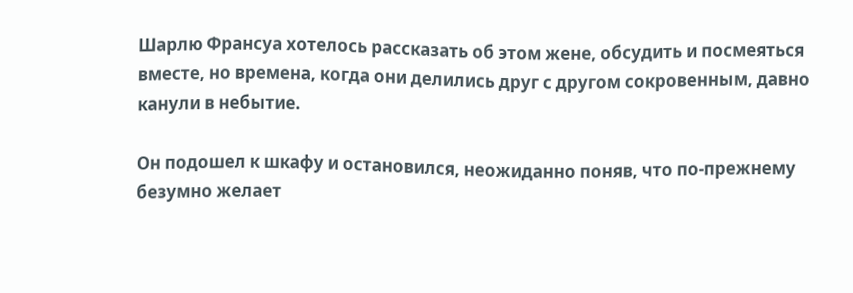Шарлю Франсуа хотелось рассказать об этом жене, обсудить и посмеяться вместе, но времена, когда они делились друг с другом сокровенным, давно канули в небытие.

Он подошел к шкафу и остановился, неожиданно поняв, что по-прежнему безумно желает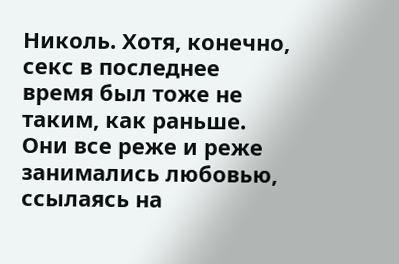Николь. Хотя, конечно, секс в последнее время был тоже не таким, как раньше. Они все реже и реже занимались любовью, ссылаясь на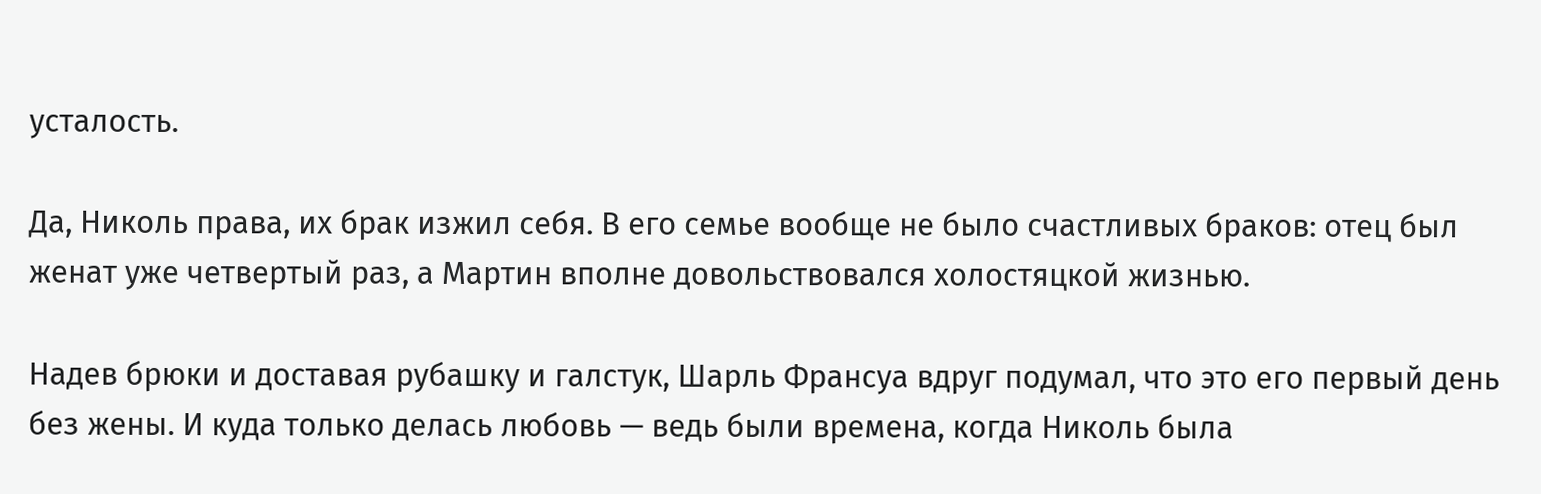усталость.

Да, Николь права, их брак изжил себя. В его семье вообще не было счастливых браков: отец был женат уже четвертый раз, а Мартин вполне довольствовался холостяцкой жизнью.

Надев брюки и доставая рубашку и галстук, Шарль Франсуа вдруг подумал, что это его первый день без жены. И куда только делась любовь — ведь были времена, когда Николь была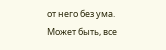от него без ума. Может быть, все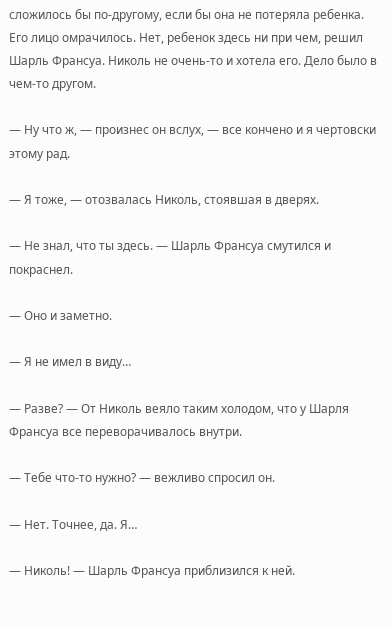сложилось бы по-другому, если бы она не потеряла ребенка. Его лицо омрачилось. Нет, ребенок здесь ни при чем, решил Шарль Франсуа. Николь не очень-то и хотела его. Дело было в чем-то другом.

— Ну что ж, — произнес он вслух, — все кончено и я чертовски этому рад.

— Я тоже, — отозвалась Николь, стоявшая в дверях.

— Не знал, что ты здесь. — Шарль Франсуа смутился и покраснел.

— Оно и заметно.

— Я не имел в виду…

— Разве? — От Николь веяло таким холодом, что у Шарля Франсуа все переворачивалось внутри.

— Тебе что-то нужно? — вежливо спросил он.

— Нет. Точнее, да. Я…

— Николь! — Шарль Франсуа приблизился к ней.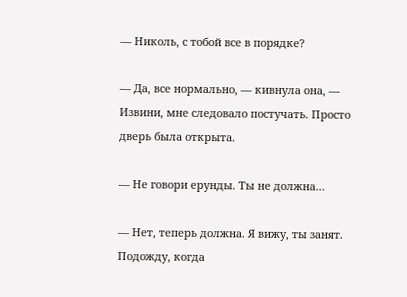— Николь, с тобой все в порядке?

— Да, все нормально, — кивнула она, — Извини, мне следовало постучать. Просто дверь была открыта.

— Не говори ерунды. Ты не должна…

— Нет, теперь должна. Я вижу, ты занят. Подожду, когда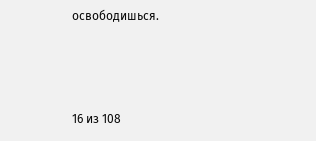освободишься.



16 из 108